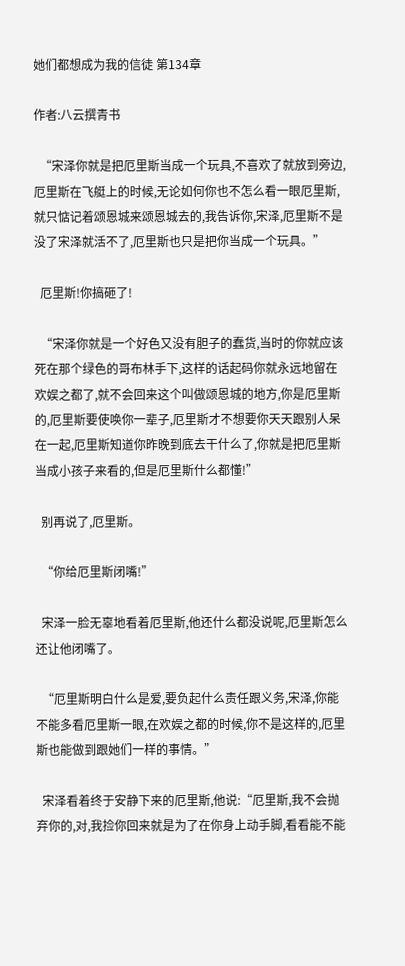她们都想成为我的信徒 第134章

作者:八云撰青书

  “宋泽你就是把厄里斯当成一个玩具,不喜欢了就放到旁边,厄里斯在飞艇上的时候,无论如何你也不怎么看一眼厄里斯,就只惦记着颂恩城来颂恩城去的,我告诉你,宋泽,厄里斯不是没了宋泽就活不了,厄里斯也只是把你当成一个玩具。”

  厄里斯!你搞砸了!

  “宋泽你就是一个好色又没有胆子的蠢货,当时的你就应该死在那个绿色的哥布林手下,这样的话起码你就永远地留在欢娱之都了,就不会回来这个叫做颂恩城的地方,你是厄里斯的,厄里斯要使唤你一辈子,厄里斯才不想要你天天跟别人呆在一起,厄里斯知道你昨晚到底去干什么了,你就是把厄里斯当成小孩子来看的,但是厄里斯什么都懂!”

  别再说了,厄里斯。

  “你给厄里斯闭嘴!”

  宋泽一脸无辜地看着厄里斯,他还什么都没说呢,厄里斯怎么还让他闭嘴了。

  “厄里斯明白什么是爱,要负起什么责任跟义务,宋泽,你能不能多看厄里斯一眼,在欢娱之都的时候,你不是这样的,厄里斯也能做到跟她们一样的事情。”

  宋泽看着终于安静下来的厄里斯,他说:“厄里斯,我不会抛弃你的,对,我捡你回来就是为了在你身上动手脚,看看能不能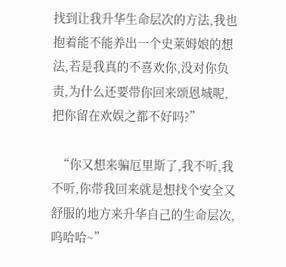找到让我升华生命层次的方法,我也抱着能不能养出一个史莱姆娘的想法,若是我真的不喜欢你,没对你负责,为什么还要带你回来颂恩城呢,把你留在欢娱之都不好吗?”

  “你又想来骗厄里斯了,我不听,我不听,你带我回来就是想找个安全又舒服的地方来升华自己的生命层次,呜哈哈~”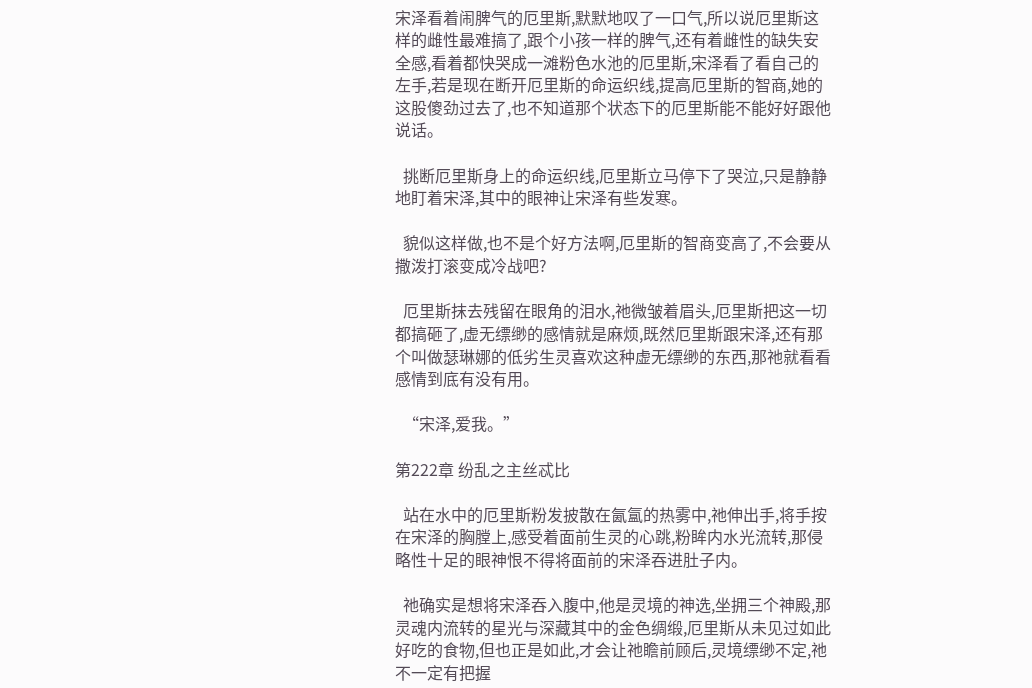宋泽看着闹脾气的厄里斯,默默地叹了一口气,所以说厄里斯这样的雌性最难搞了,跟个小孩一样的脾气,还有着雌性的缺失安全感,看着都快哭成一滩粉色水池的厄里斯,宋泽看了看自己的左手,若是现在断开厄里斯的命运织线,提高厄里斯的智商,她的这股傻劲过去了,也不知道那个状态下的厄里斯能不能好好跟他说话。

  挑断厄里斯身上的命运织线,厄里斯立马停下了哭泣,只是静静地盯着宋泽,其中的眼神让宋泽有些发寒。

  貌似这样做,也不是个好方法啊,厄里斯的智商变高了,不会要从撒泼打滚变成冷战吧?

  厄里斯抹去残留在眼角的泪水,祂微皱着眉头,厄里斯把这一切都搞砸了,虚无缥缈的感情就是麻烦,既然厄里斯跟宋泽,还有那个叫做瑟琳娜的低劣生灵喜欢这种虚无缥缈的东西,那祂就看看感情到底有没有用。

  “宋泽,爱我。”

第222章 纷乱之主丝忒比

  站在水中的厄里斯粉发披散在氤氲的热雾中,祂伸出手,将手按在宋泽的胸膛上,感受着面前生灵的心跳,粉眸内水光流转,那侵略性十足的眼神恨不得将面前的宋泽吞进肚子内。

  祂确实是想将宋泽吞入腹中,他是灵境的神选,坐拥三个神殿,那灵魂内流转的星光与深藏其中的金色绸缎,厄里斯从未见过如此好吃的食物,但也正是如此,才会让祂瞻前顾后,灵境缥缈不定,祂不一定有把握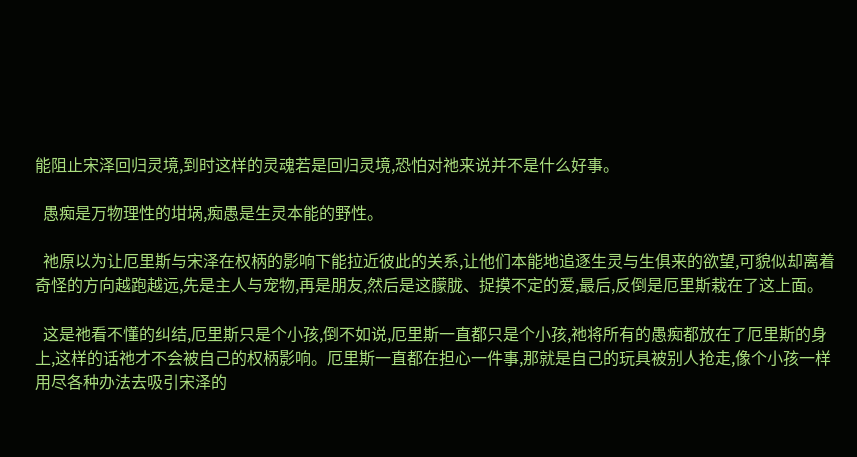能阻止宋泽回归灵境,到时这样的灵魂若是回归灵境,恐怕对祂来说并不是什么好事。

  愚痴是万物理性的坩埚,痴愚是生灵本能的野性。

  祂原以为让厄里斯与宋泽在权柄的影响下能拉近彼此的关系,让他们本能地追逐生灵与生俱来的欲望,可貌似却离着奇怪的方向越跑越远,先是主人与宠物,再是朋友,然后是这朦胧、捉摸不定的爱,最后,反倒是厄里斯栽在了这上面。

  这是祂看不懂的纠结,厄里斯只是个小孩,倒不如说,厄里斯一直都只是个小孩,祂将所有的愚痴都放在了厄里斯的身上,这样的话祂才不会被自己的权柄影响。厄里斯一直都在担心一件事,那就是自己的玩具被别人抢走,像个小孩一样用尽各种办法去吸引宋泽的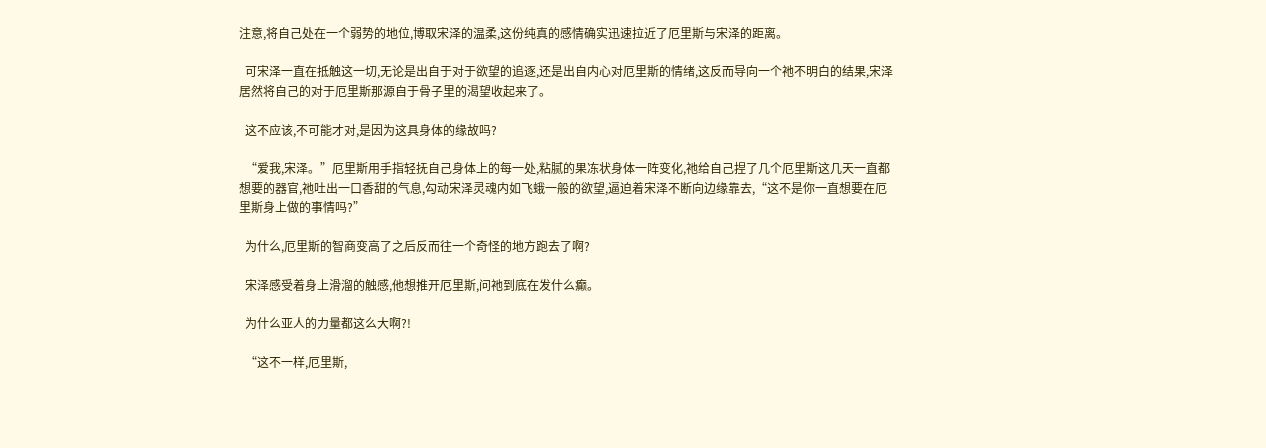注意,将自己处在一个弱势的地位,博取宋泽的温柔,这份纯真的感情确实迅速拉近了厄里斯与宋泽的距离。

  可宋泽一直在抵触这一切,无论是出自于对于欲望的追逐,还是出自内心对厄里斯的情绪,这反而导向一个祂不明白的结果,宋泽居然将自己的对于厄里斯那源自于骨子里的渴望收起来了。

  这不应该,不可能才对,是因为这具身体的缘故吗?

  “爱我,宋泽。”厄里斯用手指轻抚自己身体上的每一处,粘腻的果冻状身体一阵变化,祂给自己捏了几个厄里斯这几天一直都想要的器官,祂吐出一口香甜的气息,勾动宋泽灵魂内如飞蛾一般的欲望,逼迫着宋泽不断向边缘靠去,“这不是你一直想要在厄里斯身上做的事情吗?”

  为什么,厄里斯的智商变高了之后反而往一个奇怪的地方跑去了啊?

  宋泽感受着身上滑溜的触感,他想推开厄里斯,问祂到底在发什么癫。

  为什么亚人的力量都这么大啊?!

  “这不一样,厄里斯,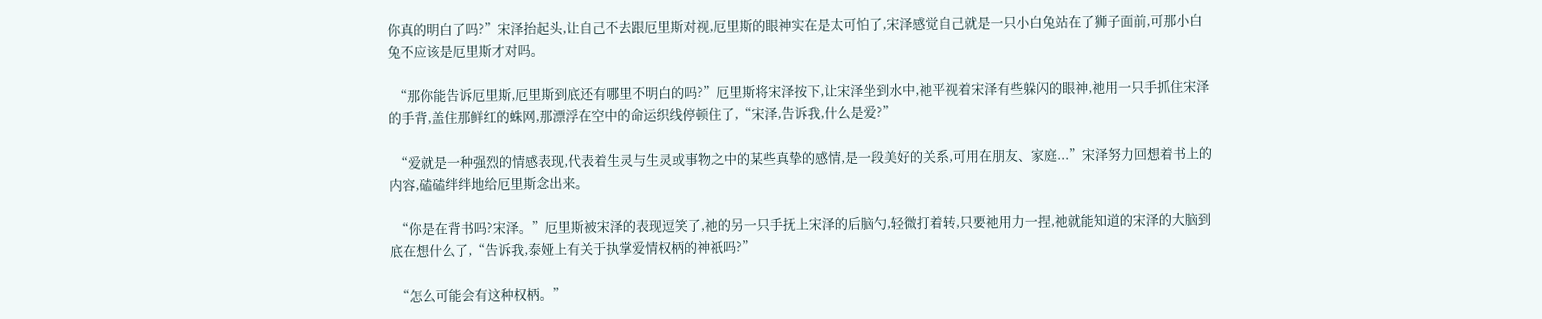你真的明白了吗?”宋泽抬起头,让自己不去跟厄里斯对视,厄里斯的眼神实在是太可怕了,宋泽感觉自己就是一只小白兔站在了狮子面前,可那小白兔不应该是厄里斯才对吗。

  “那你能告诉厄里斯,厄里斯到底还有哪里不明白的吗?”厄里斯将宋泽按下,让宋泽坐到水中,祂平视着宋泽有些躲闪的眼神,祂用一只手抓住宋泽的手背,盖住那鲜红的蛛网,那漂浮在空中的命运织线停顿住了,“宋泽,告诉我,什么是爱?”

  “爱就是一种强烈的情感表现,代表着生灵与生灵或事物之中的某些真挚的感情,是一段美好的关系,可用在朋友、家庭...”宋泽努力回想着书上的内容,磕磕绊绊地给厄里斯念出来。

  “你是在背书吗?宋泽。”厄里斯被宋泽的表现逗笑了,祂的另一只手抚上宋泽的后脑勺,轻微打着转,只要祂用力一捏,祂就能知道的宋泽的大脑到底在想什么了,“告诉我,泰娅上有关于执掌爱情权柄的神祇吗?”

  “怎么可能会有这种权柄。”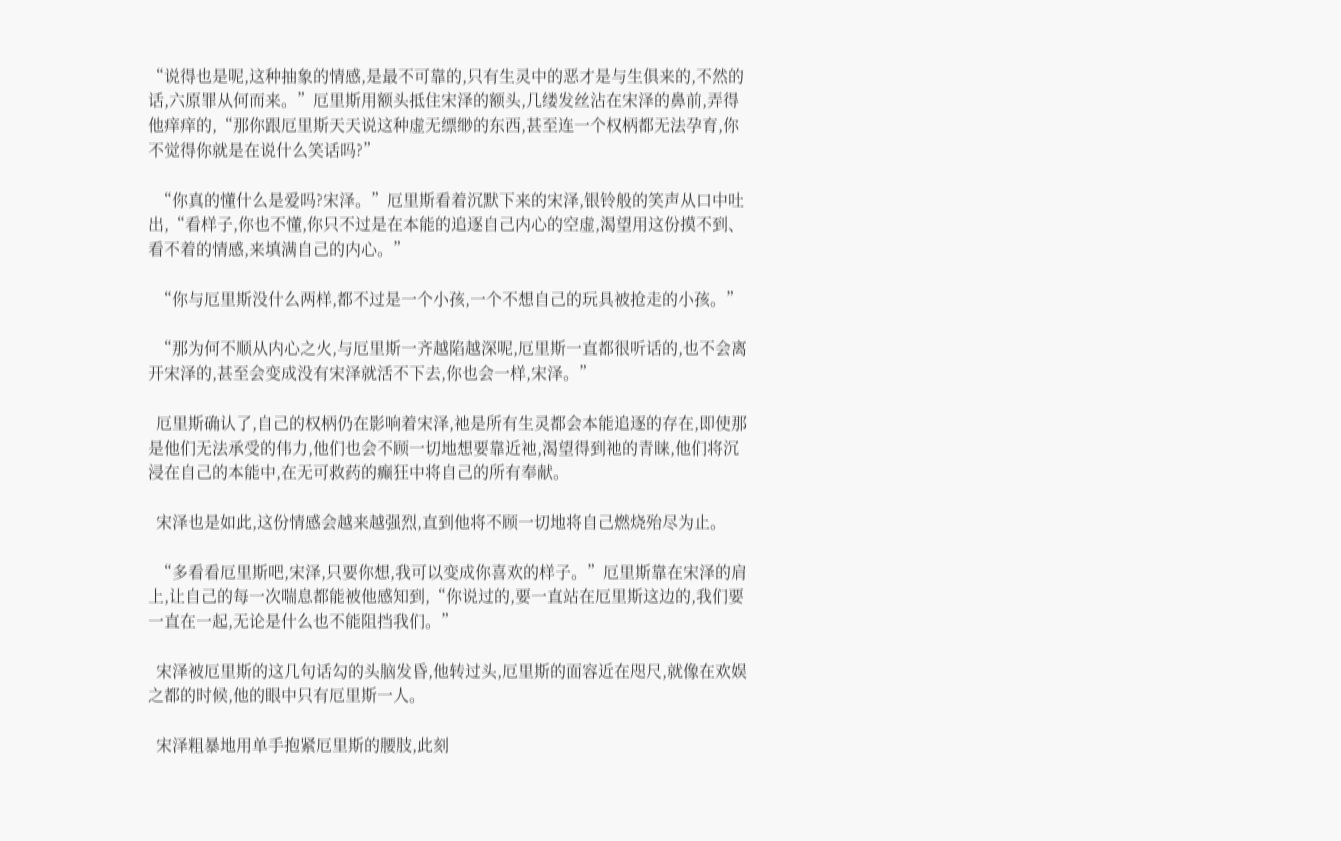“说得也是呢,这种抽象的情感,是最不可靠的,只有生灵中的恶才是与生俱来的,不然的话,六原罪从何而来。”厄里斯用额头抵住宋泽的额头,几缕发丝沾在宋泽的鼻前,弄得他痒痒的,“那你跟厄里斯天天说这种虚无缥缈的东西,甚至连一个权柄都无法孕育,你不觉得你就是在说什么笑话吗?”

  “你真的懂什么是爱吗?宋泽。”厄里斯看着沉默下来的宋泽,银铃般的笑声从口中吐出,“看样子,你也不懂,你只不过是在本能的追逐自己内心的空虚,渴望用这份摸不到、看不着的情感,来填满自己的内心。”

  “你与厄里斯没什么两样,都不过是一个小孩,一个不想自己的玩具被抢走的小孩。”

  “那为何不顺从内心之火,与厄里斯一齐越陷越深呢,厄里斯一直都很听话的,也不会离开宋泽的,甚至会变成没有宋泽就活不下去,你也会一样,宋泽。”

  厄里斯确认了,自己的权柄仍在影响着宋泽,祂是所有生灵都会本能追逐的存在,即使那是他们无法承受的伟力,他们也会不顾一切地想要靠近祂,渴望得到祂的青睐,他们将沉浸在自己的本能中,在无可救药的癫狂中将自己的所有奉献。

  宋泽也是如此,这份情感会越来越强烈,直到他将不顾一切地将自己燃烧殆尽为止。

  “多看看厄里斯吧,宋泽,只要你想,我可以变成你喜欢的样子。”厄里斯靠在宋泽的肩上,让自己的每一次喘息都能被他感知到,“你说过的,要一直站在厄里斯这边的,我们要一直在一起,无论是什么也不能阻挡我们。”

  宋泽被厄里斯的这几句话勾的头脑发昏,他转过头,厄里斯的面容近在咫尺,就像在欢娱之都的时候,他的眼中只有厄里斯一人。

  宋泽粗暴地用单手抱紧厄里斯的腰肢,此刻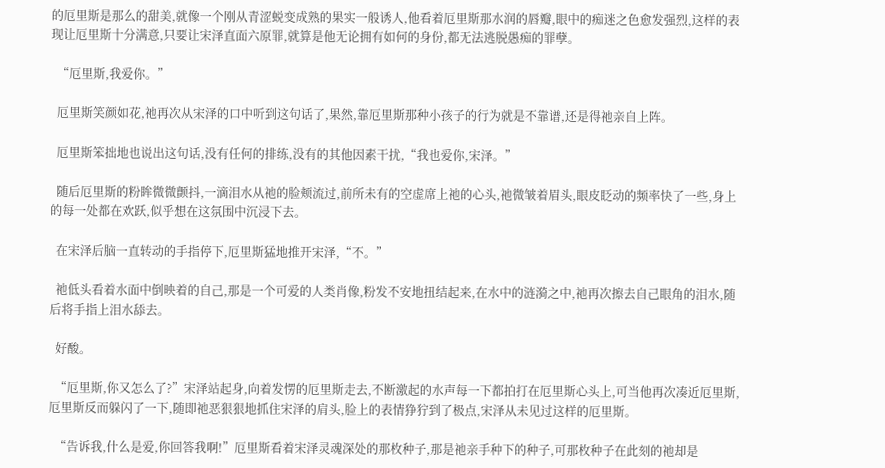的厄里斯是那么的甜美,就像一个刚从青涩蜕变成熟的果实一般诱人,他看着厄里斯那水润的唇瓣,眼中的痴迷之色愈发强烈,这样的表现让厄里斯十分满意,只要让宋泽直面六原罪,就算是他无论拥有如何的身份,都无法逃脱愚痴的罪孽。

  “厄里斯,我爱你。”

  厄里斯笑颜如花,祂再次从宋泽的口中听到这句话了,果然,靠厄里斯那种小孩子的行为就是不靠谱,还是得祂亲自上阵。

  厄里斯笨拙地也说出这句话,没有任何的排练,没有的其他因素干扰,“我也爱你,宋泽。”

  随后厄里斯的粉眸微微颤抖,一滴泪水从祂的脸颊流过,前所未有的空虚席上祂的心头,祂微皱着眉头,眼皮眨动的频率快了一些,身上的每一处都在欢跃,似乎想在这氛围中沉浸下去。

  在宋泽后脑一直转动的手指停下,厄里斯猛地推开宋泽,“不。”

  祂低头看着水面中倒映着的自己,那是一个可爱的人类肖像,粉发不安地扭结起来,在水中的涟漪之中,祂再次擦去自己眼角的泪水,随后将手指上泪水舔去。

  好酸。

  “厄里斯,你又怎么了?”宋泽站起身,向着发愣的厄里斯走去,不断激起的水声每一下都拍打在厄里斯心头上,可当他再次凑近厄里斯,厄里斯反而躲闪了一下,随即祂恶狠狠地抓住宋泽的肩头,脸上的表情狰狞到了极点,宋泽从未见过这样的厄里斯。

  “告诉我,什么是爱,你回答我啊!”厄里斯看着宋泽灵魂深处的那枚种子,那是祂亲手种下的种子,可那枚种子在此刻的祂却是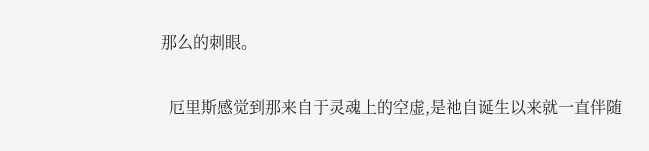那么的刺眼。

  厄里斯感觉到那来自于灵魂上的空虚,是祂自诞生以来就一直伴随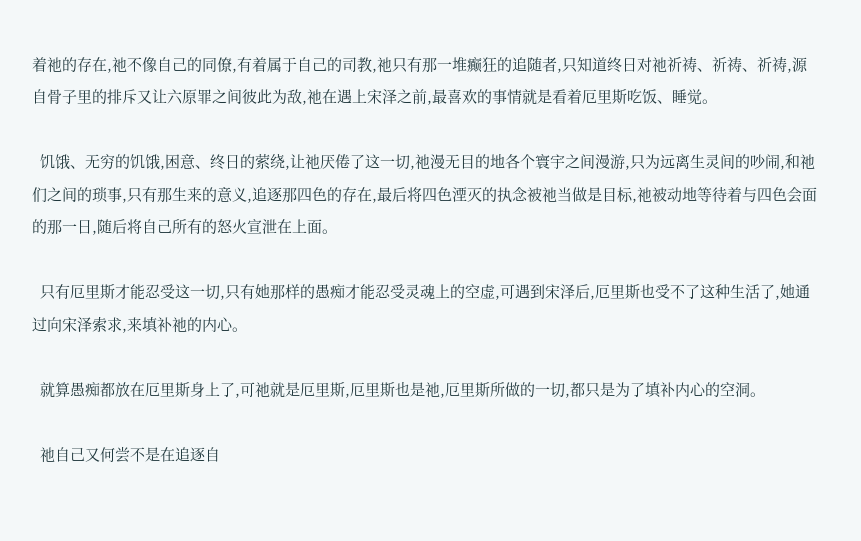着祂的存在,祂不像自己的同僚,有着属于自己的司教,祂只有那一堆癫狂的追随者,只知道终日对祂祈祷、祈祷、祈祷,源自骨子里的排斥又让六原罪之间彼此为敌,祂在遇上宋泽之前,最喜欢的事情就是看着厄里斯吃饭、睡觉。

  饥饿、无穷的饥饿,困意、终日的萦绕,让祂厌倦了这一切,祂漫无目的地各个寰宇之间漫游,只为远离生灵间的吵闹,和祂们之间的琐事,只有那生来的意义,追逐那四色的存在,最后将四色湮灭的执念被祂当做是目标,祂被动地等待着与四色会面的那一日,随后将自己所有的怒火宣泄在上面。

  只有厄里斯才能忍受这一切,只有她那样的愚痴才能忍受灵魂上的空虚,可遇到宋泽后,厄里斯也受不了这种生活了,她通过向宋泽索求,来填补祂的内心。

  就算愚痴都放在厄里斯身上了,可祂就是厄里斯,厄里斯也是祂,厄里斯所做的一切,都只是为了填补内心的空洞。

  祂自己又何尝不是在追逐自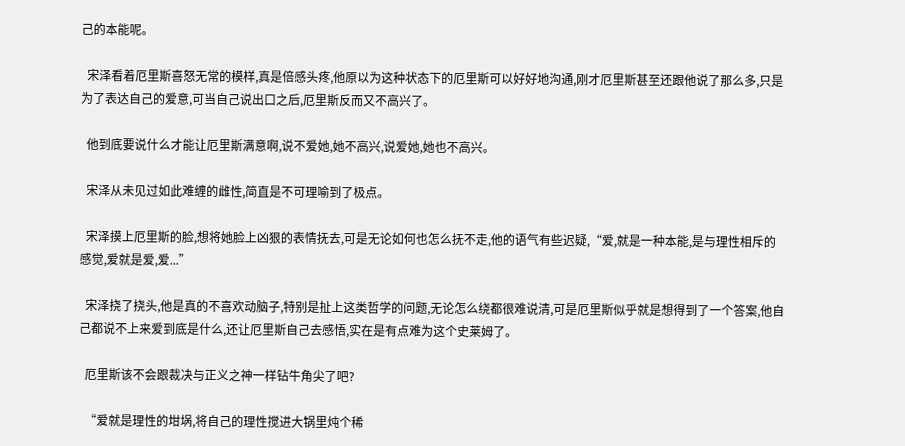己的本能呢。

  宋泽看着厄里斯喜怒无常的模样,真是倍感头疼,他原以为这种状态下的厄里斯可以好好地沟通,刚才厄里斯甚至还跟他说了那么多,只是为了表达自己的爱意,可当自己说出口之后,厄里斯反而又不高兴了。

  他到底要说什么才能让厄里斯满意啊,说不爱她,她不高兴,说爱她,她也不高兴。

  宋泽从未见过如此难缠的雌性,简直是不可理喻到了极点。

  宋泽摸上厄里斯的脸,想将她脸上凶狠的表情抚去,可是无论如何也怎么抚不走,他的语气有些迟疑,“爱,就是一种本能,是与理性相斥的感觉,爱就是爱,爱...”

  宋泽挠了挠头,他是真的不喜欢动脑子,特别是扯上这类哲学的问题,无论怎么绕都很难说清,可是厄里斯似乎就是想得到了一个答案,他自己都说不上来爱到底是什么,还让厄里斯自己去感悟,实在是有点难为这个史莱姆了。

  厄里斯该不会跟裁决与正义之神一样钻牛角尖了吧?

  “爱就是理性的坩埚,将自己的理性搅进大锅里炖个稀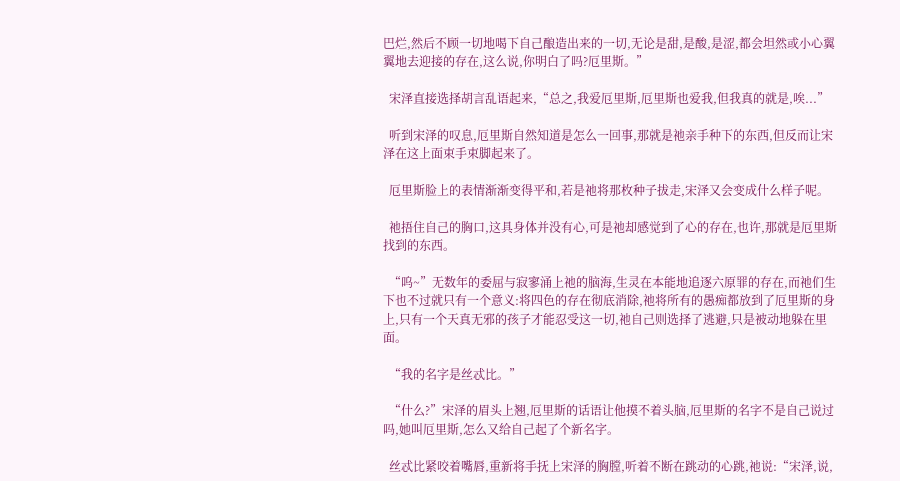巴烂,然后不顾一切地喝下自己酿造出来的一切,无论是甜,是酸,是涩,都会坦然或小心翼翼地去迎接的存在,这么说,你明白了吗?厄里斯。”

  宋泽直接选择胡言乱语起来,“总之,我爱厄里斯,厄里斯也爱我,但我真的就是,唉...”

  听到宋泽的叹息,厄里斯自然知道是怎么一回事,那就是祂亲手种下的东西,但反而让宋泽在这上面束手束脚起来了。

  厄里斯脸上的表情渐渐变得平和,若是祂将那枚种子拔走,宋泽又会变成什么样子呢。

  祂捂住自己的胸口,这具身体并没有心,可是祂却感觉到了心的存在,也许,那就是厄里斯找到的东西。

  “呜~”无数年的委屈与寂寥涌上祂的脑海,生灵在本能地追逐六原罪的存在,而祂们生下也不过就只有一个意义:将四色的存在彻底消除,祂将所有的愚痴都放到了厄里斯的身上,只有一个天真无邪的孩子才能忍受这一切,祂自己则选择了逃避,只是被动地躲在里面。

  “我的名字是丝忒比。”

  “什么?”宋泽的眉头上翘,厄里斯的话语让他摸不着头脑,厄里斯的名字不是自己说过吗,她叫厄里斯,怎么又给自己起了个新名字。

  丝忒比紧咬着嘴唇,重新将手抚上宋泽的胸膛,听着不断在跳动的心跳,祂说:“宋泽,说,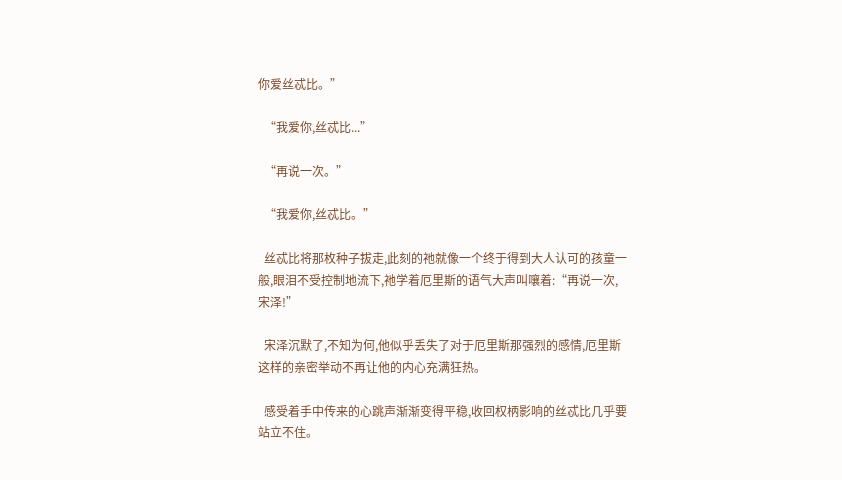你爱丝忒比。”

  “我爱你,丝忒比...”

  “再说一次。”

  “我爱你,丝忒比。”

  丝忒比将那枚种子拔走,此刻的祂就像一个终于得到大人认可的孩童一般,眼泪不受控制地流下,祂学着厄里斯的语气大声叫嚷着:“再说一次,宋泽!”

  宋泽沉默了,不知为何,他似乎丢失了对于厄里斯那强烈的感情,厄里斯这样的亲密举动不再让他的内心充满狂热。

  感受着手中传来的心跳声渐渐变得平稳,收回权柄影响的丝忒比几乎要站立不住。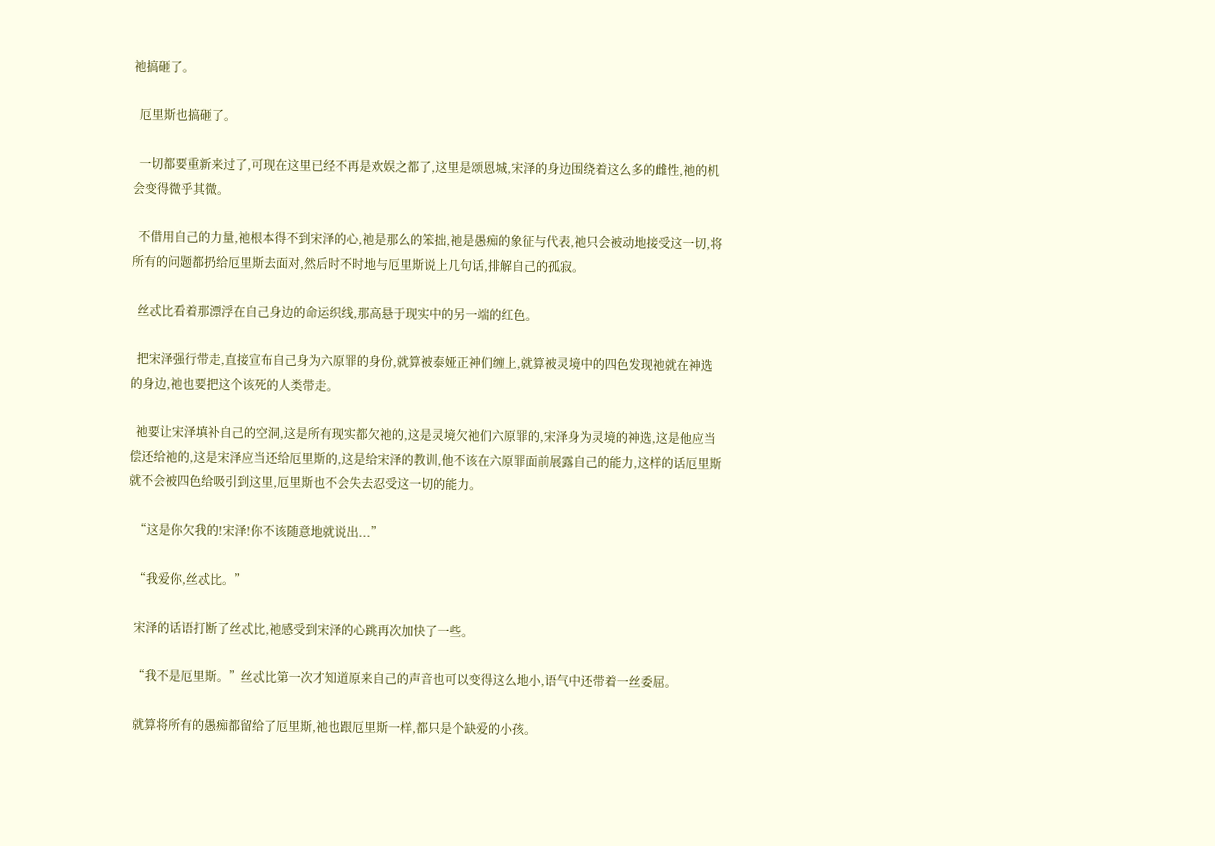祂搞砸了。

  厄里斯也搞砸了。

  一切都要重新来过了,可现在这里已经不再是欢娱之都了,这里是颂恩城,宋泽的身边围绕着这么多的雌性,祂的机会变得微乎其微。

  不借用自己的力量,祂根本得不到宋泽的心,祂是那么的笨拙,祂是愚痴的象征与代表,祂只会被动地接受这一切,将所有的问题都扔给厄里斯去面对,然后时不时地与厄里斯说上几句话,排解自己的孤寂。

  丝忒比看着那漂浮在自己身边的命运织线,那高悬于现实中的另一端的红色。

  把宋泽强行带走,直接宣布自己身为六原罪的身份,就算被泰娅正神们缠上,就算被灵境中的四色发现祂就在神选的身边,祂也要把这个该死的人类带走。

  祂要让宋泽填补自己的空洞,这是所有现实都欠祂的,这是灵境欠祂们六原罪的,宋泽身为灵境的神选,这是他应当偿还给祂的,这是宋泽应当还给厄里斯的,这是给宋泽的教训,他不该在六原罪面前展露自己的能力,这样的话厄里斯就不会被四色给吸引到这里,厄里斯也不会失去忍受这一切的能力。

  “这是你欠我的!宋泽!你不该随意地就说出...”

  “我爱你,丝忒比。”

  宋泽的话语打断了丝忒比,祂感受到宋泽的心跳再次加快了一些。

  “我不是厄里斯。”丝忒比第一次才知道原来自己的声音也可以变得这么地小,语气中还带着一丝委屈。

  就算将所有的愚痴都留给了厄里斯,祂也跟厄里斯一样,都只是个缺爱的小孩。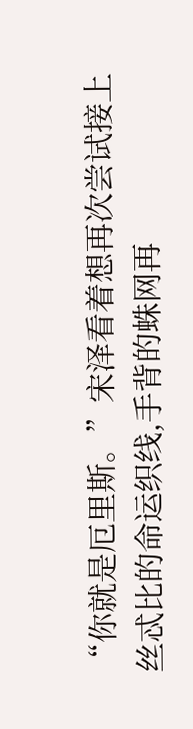“你就是厄里斯。”宋泽看着想再次尝试接上丝忒比的命运织线,手背的蛛网再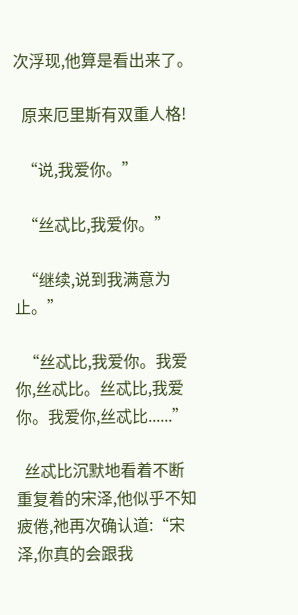次浮现,他算是看出来了。

  原来厄里斯有双重人格!

  “说,我爱你。”

  “丝忒比,我爱你。”

  “继续,说到我满意为止。”

  “丝忒比,我爱你。我爱你,丝忒比。丝忒比,我爱你。我爱你,丝忒比......”

  丝忒比沉默地看着不断重复着的宋泽,他似乎不知疲倦,祂再次确认道:“宋泽,你真的会跟我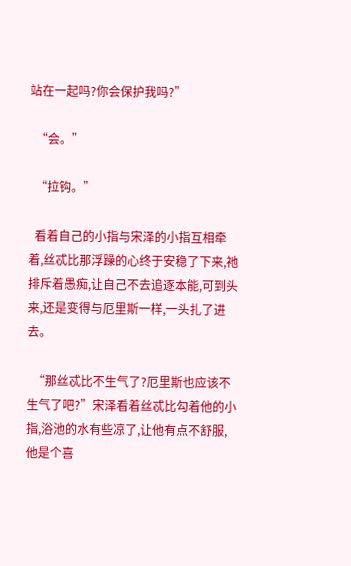站在一起吗?你会保护我吗?”

  “会。”

  “拉钩。”

  看着自己的小指与宋泽的小指互相牵着,丝忒比那浮躁的心终于安稳了下来,祂排斥着愚痴,让自己不去追逐本能,可到头来,还是变得与厄里斯一样,一头扎了进去。

  “那丝忒比不生气了?厄里斯也应该不生气了吧?”宋泽看着丝忒比勾着他的小指,浴池的水有些凉了,让他有点不舒服,他是个喜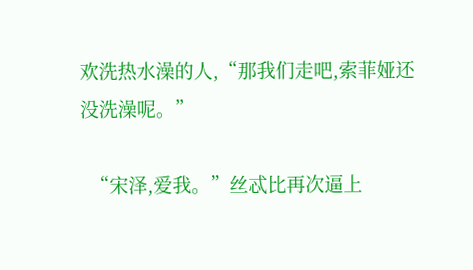欢洗热水澡的人,“那我们走吧,索菲娅还没洗澡呢。”

  “宋泽,爱我。”丝忒比再次逼上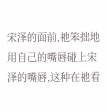宋泽的面前,祂笨拙地用自己的嘴唇碰上宋泽的嘴唇,这种在祂看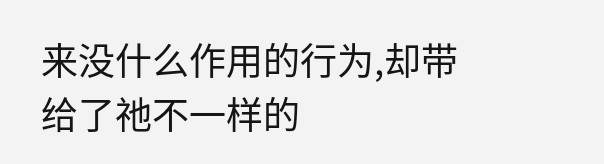来没什么作用的行为,却带给了祂不一样的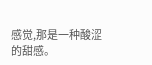感觉,那是一种酸涩的甜感。